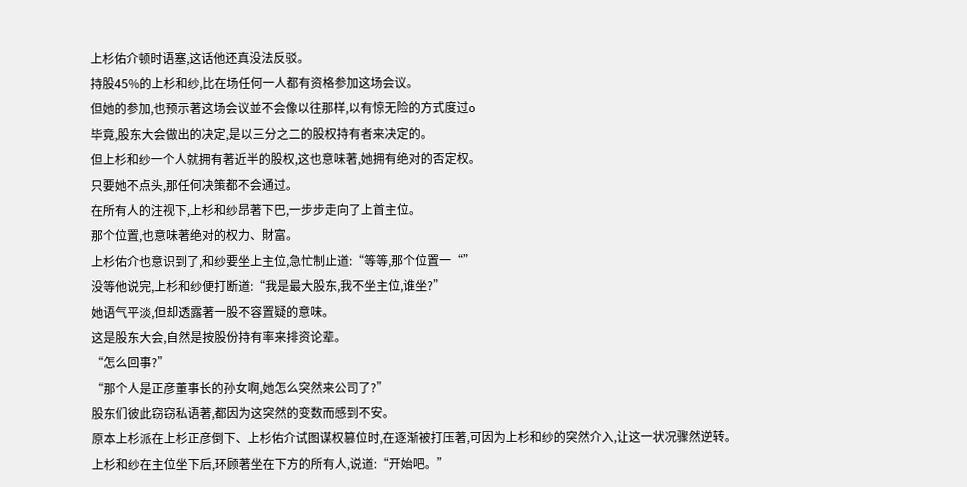上杉佑介顿时语塞,这话他还真没法反驳。
持股45%的上杉和纱,比在场任何一人都有资格参加这场会议。
但她的参加,也预示著这场会议並不会像以往那样,以有惊无险的方式度过o
毕竟,股东大会做出的决定,是以三分之二的股权持有者来决定的。
但上杉和纱一个人就拥有著近半的股权,这也意味著,她拥有绝对的否定权。
只要她不点头,那任何决策都不会通过。
在所有人的注视下,上杉和纱昂著下巴,一步步走向了上首主位。
那个位置,也意味著绝对的权力、財富。
上杉佑介也意识到了,和纱要坐上主位,急忙制止道:“等等,那个位置一“”
没等他说完,上杉和纱便打断道:“我是最大股东,我不坐主位,谁坐?”
她语气平淡,但却透露著一股不容置疑的意味。
这是股东大会,自然是按股份持有率来排资论辈。
“怎么回事?”
“那个人是正彦董事长的孙女啊,她怎么突然来公司了?”
股东们彼此窃窃私语著,都因为这突然的变数而感到不安。
原本上杉派在上杉正彦倒下、上杉佑介试图谋权篡位时,在逐渐被打压著,可因为上杉和纱的突然介入,让这一状况骤然逆转。
上杉和纱在主位坐下后,环顾著坐在下方的所有人,说道:“开始吧。”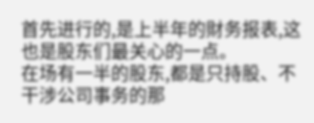首先进行的,是上半年的財务报表,这也是股东们最关心的一点。
在场有一半的股东,都是只持股、不干涉公司事务的那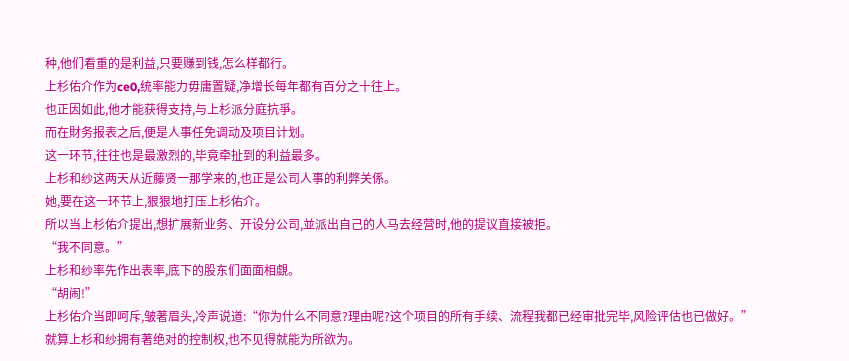种,他们看重的是利益,只要赚到钱,怎么样都行。
上杉佑介作为ce0,统率能力毋庸置疑,净增长每年都有百分之十往上。
也正因如此,他才能获得支持,与上杉派分庭抗爭。
而在財务报表之后,便是人事任免调动及项目计划。
这一环节,往往也是最激烈的,毕竟牵扯到的利益最多。
上杉和纱这两天从近藤贤一那学来的,也正是公司人事的利弊关係。
她,要在这一环节上,狠狠地打压上杉佑介。
所以当上杉佑介提出,想扩展新业务、开设分公司,並派出自己的人马去经营时,他的提议直接被拒。
“我不同意。”
上杉和纱率先作出表率,底下的股东们面面相覷。
“胡闹!”
上杉佑介当即呵斥,皱著眉头,冷声说道:“你为什么不同意?理由呢?这个项目的所有手续、流程我都已经审批完毕,风险评估也已做好。”
就算上杉和纱拥有著绝对的控制权,也不见得就能为所欲为。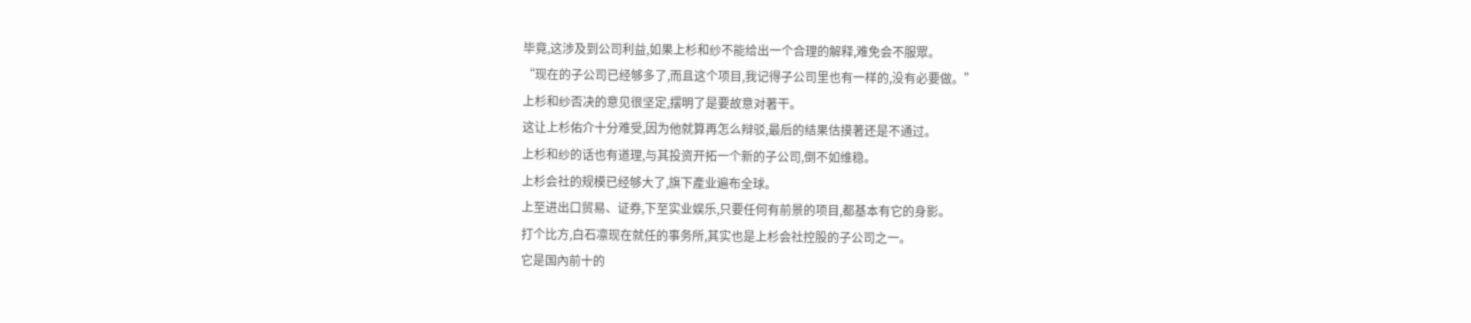毕竟,这涉及到公司利益,如果上杉和纱不能给出一个合理的解释,难免会不服眾。
“现在的子公司已经够多了,而且这个项目,我记得子公司里也有一样的,没有必要做。”
上杉和纱否决的意见很坚定,摆明了是要故意对著干。
这让上杉佑介十分难受,因为他就算再怎么辩驳,最后的结果估摸著还是不通过。
上杉和纱的话也有道理,与其投资开拓一个新的子公司,倒不如维稳。
上杉会社的规模已经够大了,旗下產业遍布全球。
上至进出口贸易、证券,下至实业娱乐,只要任何有前景的项目,都基本有它的身影。
打个比方,白石凛现在就任的事务所,其实也是上杉会社控股的子公司之一。
它是国內前十的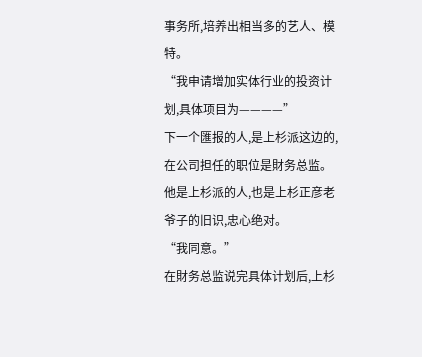事务所,培养出相当多的艺人、模特。
“我申请增加实体行业的投资计划,具体项目为————”
下一个匯报的人,是上杉派这边的,在公司担任的职位是財务总监。
他是上杉派的人,也是上杉正彦老爷子的旧识,忠心绝对。
“我同意。”
在財务总监说完具体计划后,上杉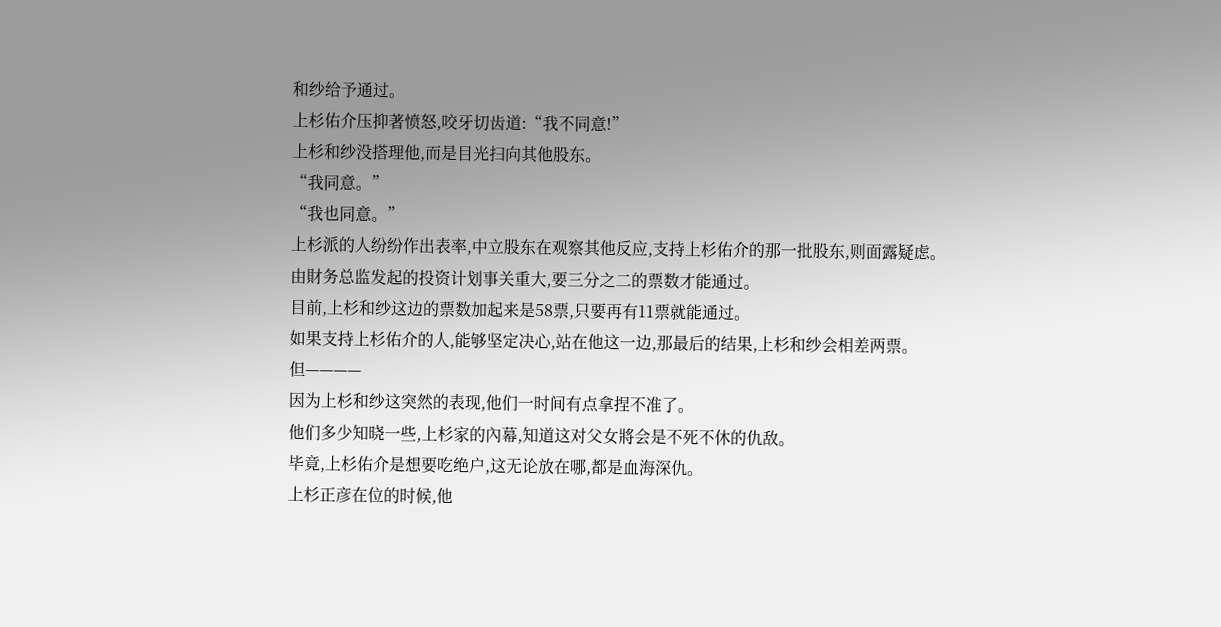和纱给予通过。
上杉佑介压抑著愤怒,咬牙切齿道:“我不同意!”
上杉和纱没搭理他,而是目光扫向其他股东。
“我同意。”
“我也同意。”
上杉派的人纷纷作出表率,中立股东在观察其他反应,支持上杉佑介的那一批股东,则面露疑虑。
由財务总监发起的投资计划事关重大,要三分之二的票数才能通过。
目前,上杉和纱这边的票数加起来是58票,只要再有11票就能通过。
如果支持上杉佑介的人,能够坚定决心,站在他这一边,那最后的结果,上杉和纱会相差两票。
但————
因为上杉和纱这突然的表现,他们一时间有点拿捏不准了。
他们多少知晓一些,上杉家的內幕,知道这对父女將会是不死不休的仇敌。
毕竟,上杉佑介是想要吃绝户,这无论放在哪,都是血海深仇。
上杉正彦在位的时候,他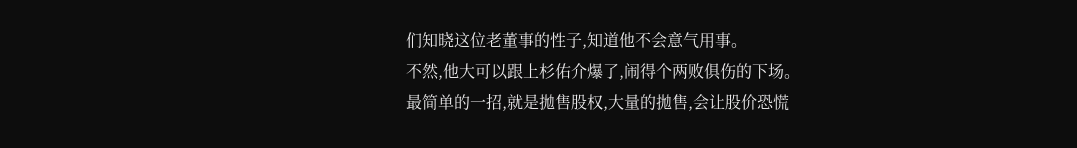们知晓这位老董事的性子,知道他不会意气用事。
不然,他大可以跟上杉佑介爆了,闹得个两败俱伤的下场。
最简单的一招,就是拋售股权,大量的拋售,会让股价恐慌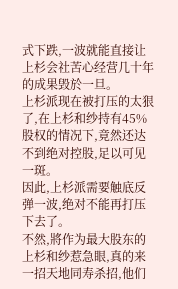式下跌,一波就能直接让上杉会社苦心经营几十年的成果毁於一旦。
上杉派现在被打压的太狠了,在上杉和纱持有45%股权的情况下,竟然还达不到绝对控股,足以可见一斑。
因此,上杉派需要触底反弹一波,绝对不能再打压下去了。
不然,將作为最大股东的上杉和纱惹急眼,真的来一招天地同寿杀招,他们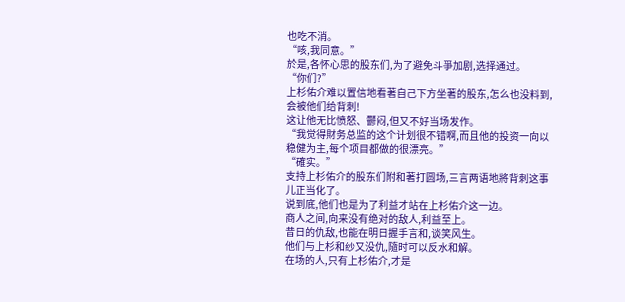也吃不消。
“咳,我同意。”
於是,各怀心思的股东们,为了避免斗爭加剧,选择通过。
“你们?”
上杉佑介难以置信地看著自己下方坐著的股东,怎么也没料到,会被他们给背刺!
这让他无比愤怒、鬱闷,但又不好当场发作。
“我觉得財务总监的这个计划很不错啊,而且他的投资一向以稳健为主,每个项目都做的很漂亮。”
“確实。”
支持上杉佑介的股东们附和著打圆场,三言两语地將背刺这事儿正当化了。
说到底,他们也是为了利益才站在上杉佑介这一边。
商人之间,向来没有绝对的敌人,利益至上。
昔日的仇敌,也能在明日握手言和,谈笑风生。
他们与上杉和纱又没仇,隨时可以反水和解。
在场的人,只有上杉佑介,才是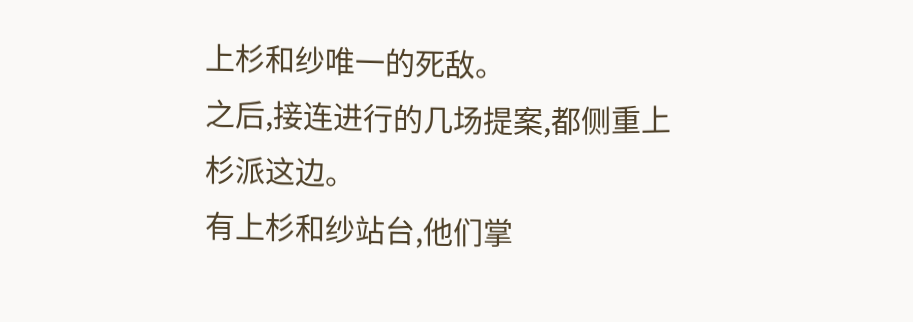上杉和纱唯一的死敌。
之后,接连进行的几场提案,都侧重上杉派这边。
有上杉和纱站台,他们掌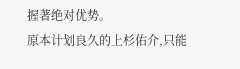握著绝对优势。
原本计划良久的上杉佑介,只能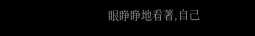眼睁睁地看著,自己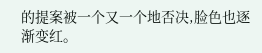的提案被一个又一个地否决,脸色也逐渐变红。